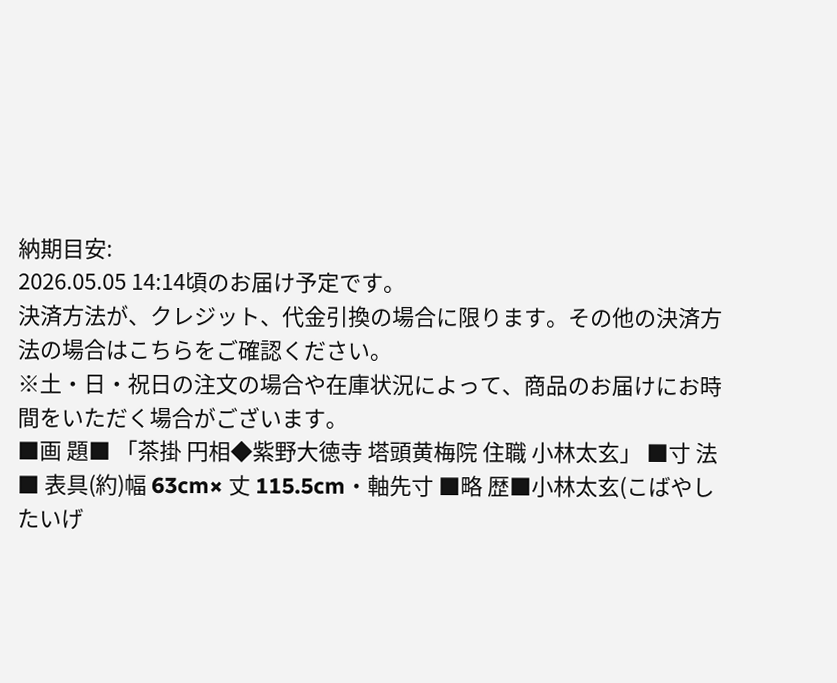納期目安:
2026.05.05 14:14頃のお届け予定です。
決済方法が、クレジット、代金引換の場合に限ります。その他の決済方法の場合はこちらをご確認ください。
※土・日・祝日の注文の場合や在庫状況によって、商品のお届けにお時間をいただく場合がございます。
■画 題■ 「茶掛 円相◆紫野大徳寺 塔頭黄梅院 住職 小林太玄」 ■寸 法■ 表具(約)幅 63cm× 丈 115.5cm・軸先寸 ■略 歴■小林太玄(こばやしたいげ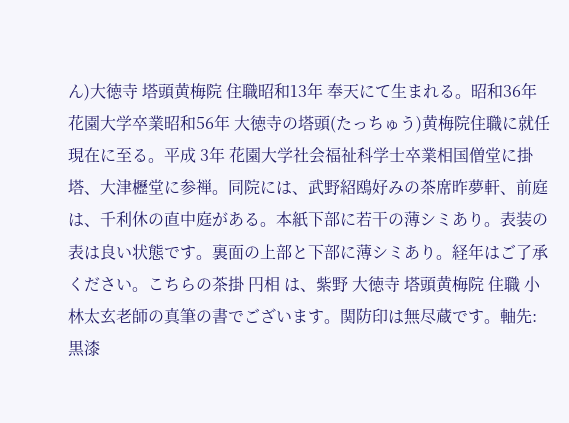ん)大徳寺 塔頭黄梅院 住職昭和13年 奉天にて生まれる。昭和36年 花園大学卒業昭和56年 大徳寺の塔頭(たっちゅう)黄梅院住職に就任現在に至る。平成 3年 花園大学社会福祉科学士卒業相国僧堂に掛塔、大津櫪堂に参禅。同院には、武野紹鴎好みの茶席昨夢軒、前庭は、千利休の直中庭がある。本紙下部に若干の薄シミあり。表装の表は良い状態です。裏面の上部と下部に薄シミあり。経年はご了承ください。こちらの茶掛 円相 は、紫野 大徳寺 塔頭黄梅院 住職 小林太玄老師の真筆の書でございます。関防印は無尽蔵です。軸先:黒漆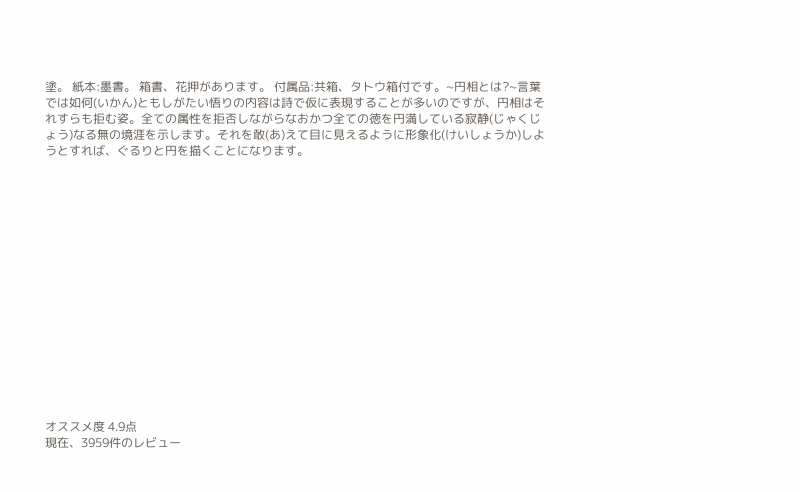塗。 紙本:墨書。 箱書、花押があります。 付属品:共箱、タトウ箱付です。~円相とは?~言葉では如何(いかん)ともしがたい悟りの内容は詩で仮に表現することが多いのですが、円相はそれすらも拒む姿。全ての属性を拒否しながらなおかつ全ての徳を円満している寂静(じゃくじょう)なる無の境涯を示します。それを敢(あ)えて目に見えるように形象化(けいしょうか)しようとすれば、ぐるりと円を描くことになります。
















オススメ度 4.9点
現在、3959件のレビュー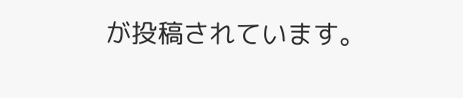が投稿されています。